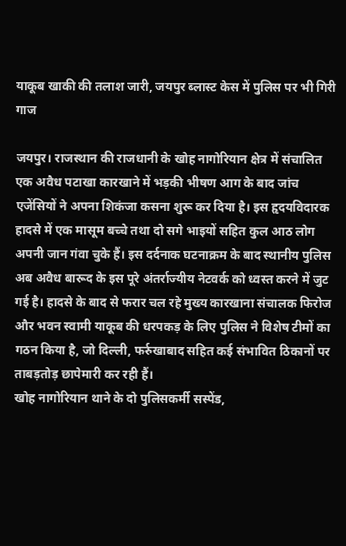याकूब खाकी की तलाश जारी, जयपुर ब्लास्ट केस में पुलिस पर भी गिरी गाज

जयपुर। राजस्थान की राजधानी के खोह नागोरियान क्षेत्र में संचालित एक अवैध पटाखा कारखाने में भड़की भीषण आग के बाद जांच एजेंसियों ने अपना शिकंजा कसना शुरू कर दिया है। इस हृदयविदारक हादसे में एक मासूम बच्चे तथा दो सगे भाइयों सहित कुल आठ लोग अपनी जान गंवा चुके हैं। इस दर्दनाक घटनाक्रम के बाद स्थानीय पुलिस अब अवैध बारूद के इस पूरे अंतर्राज्यीय नेटवर्क को ध्वस्त करने में जुट गई है। हादसे के बाद से फरार चल रहे मुख्य कारखाना संचालक फिरोज और भवन स्वामी याकूब की धरपकड़ के लिए पुलिस ने विशेष टीमों का गठन किया है, जो दिल्ली, फर्रुखाबाद सहित कई संभावित ठिकानों पर ताबड़तोड़ छापेमारी कर रही हैं।
खोह नागोरियान थाने के दो पुलिसकर्मी सस्पेंड,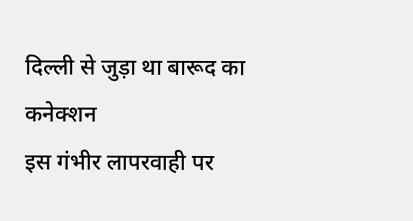दिल्ली से जुड़ा था बारूद का कनेक्शन
इस गंभीर लापरवाही पर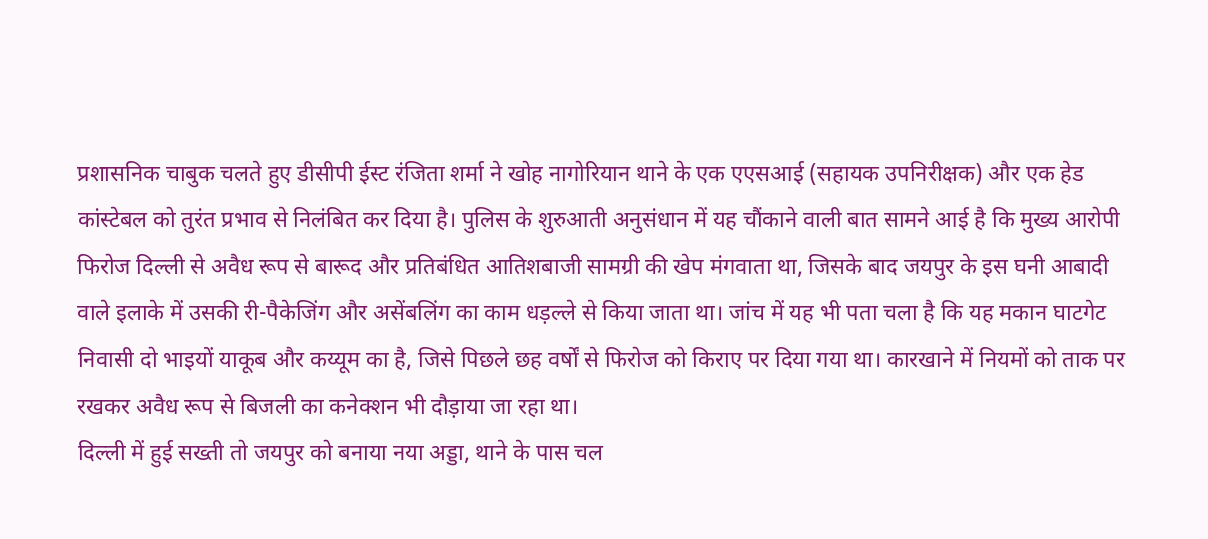प्रशासनिक चाबुक चलते हुए डीसीपी ईस्ट रंजिता शर्मा ने खोह नागोरियान थाने के एक एएसआई (सहायक उपनिरीक्षक) और एक हेड कांस्टेबल को तुरंत प्रभाव से निलंबित कर दिया है। पुलिस के शुरुआती अनुसंधान में यह चौंकाने वाली बात सामने आई है कि मुख्य आरोपी फिरोज दिल्ली से अवैध रूप से बारूद और प्रतिबंधित आतिशबाजी सामग्री की खेप मंगवाता था, जिसके बाद जयपुर के इस घनी आबादी वाले इलाके में उसकी री-पैकेजिंग और असेंबलिंग का काम धड़ल्ले से किया जाता था। जांच में यह भी पता चला है कि यह मकान घाटगेट निवासी दो भाइयों याकूब और कय्यूम का है, जिसे पिछले छह वर्षों से फिरोज को किराए पर दिया गया था। कारखाने में नियमों को ताक पर रखकर अवैध रूप से बिजली का कनेक्शन भी दौड़ाया जा रहा था।
दिल्ली में हुई सख्ती तो जयपुर को बनाया नया अड्डा, थाने के पास चल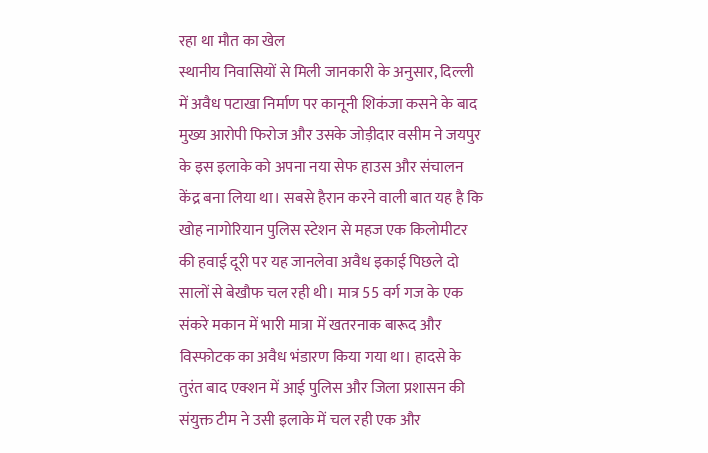रहा था मौत का खेल
स्थानीय निवासियों से मिली जानकारी के अनुसार, दिल्ली में अवैध पटाखा निर्माण पर कानूनी शिकंजा कसने के बाद मुख्य आरोपी फिरोज और उसके जोड़ीदार वसीम ने जयपुर के इस इलाके को अपना नया सेफ हाउस और संचालन केंद्र बना लिया था। सबसे हैरान करने वाली बात यह है कि खोह नागोरियान पुलिस स्टेशन से महज एक किलोमीटर की हवाई दूरी पर यह जानलेवा अवैध इकाई पिछले दो सालों से बेखौफ चल रही थी। मात्र 55 वर्ग गज के एक संकरे मकान में भारी मात्रा में खतरनाक बारूद और विस्फोटक का अवैध भंडारण किया गया था। हादसे के तुरंत बाद एक्शन में आई पुलिस और जिला प्रशासन की संयुक्त टीम ने उसी इलाके में चल रही एक और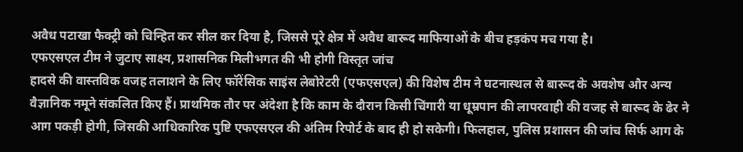अवैध पटाखा फैक्ट्री को चिन्हित कर सील कर दिया है, जिससे पूरे क्षेत्र में अवैध बारूद माफियाओं के बीच हड़कंप मच गया है।
एफएसएल टीम ने जुटाए साक्ष्य, प्रशासनिक मिलीभगत की भी होगी विस्तृत जांच
हादसे की वास्तविक वजह तलाशने के लिए फॉरेंसिक साइंस लेबोरेटरी (एफएसएल) की विशेष टीम ने घटनास्थल से बारूद के अवशेष और अन्य वैज्ञानिक नमूने संकलित किए हैं। प्राथमिक तौर पर अंदेशा है कि काम के दौरान किसी चिंगारी या धूम्रपान की लापरवाही की वजह से बारूद के ढेर ने आग पकड़ी होगी, जिसकी आधिकारिक पुष्टि एफएसएल की अंतिम रिपोर्ट के बाद ही हो सकेगी। फिलहाल, पुलिस प्रशासन की जांच सिर्फ आग के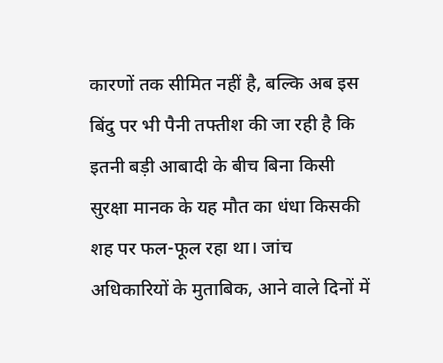कारणों तक सीमित नहीं है, बल्कि अब इस बिंदु पर भी पैनी तफ्तीश की जा रही है कि इतनी बड़ी आबादी के बीच बिना किसी सुरक्षा मानक के यह मौत का धंधा किसकी शह पर फल-फूल रहा था। जांच अधिकारियों के मुताबिक, आने वाले दिनों में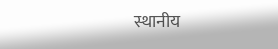स्थानीय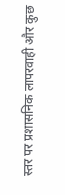स्तर पर प्रशासनिक लापरवाही और कुछ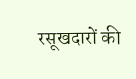रसूखदारों की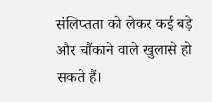संलिप्तता को लेकर कई बड़े और चौंकाने वाले खुलासे हो सकते हैं।